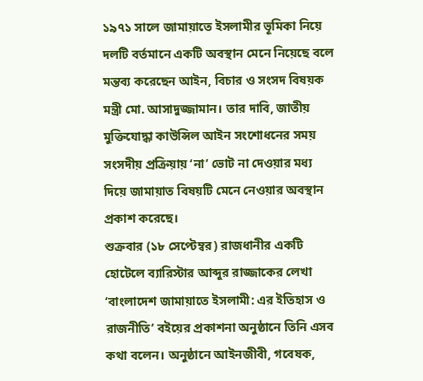১৯৭১ সালে জামায়াতে ইসলামীর ভূমিকা নিয়ে দলটি বর্তমানে একটি অবস্থান মেনে নিয়েছে বলে মন্তব্য করেছেন আইন, বিচার ও সংসদ বিষয়ক মন্ত্রী মো. আসাদুজ্জামান। তার দাবি, জাতীয় মুক্তিযোদ্ধা কাউন্সিল আইন সংশোধনের সময় সংসদীয় প্রক্রিয়ায় ‘না’ ভোট না দেওয়ার মধ্য দিয়ে জামায়াত বিষয়টি মেনে নেওয়ার অবস্থান প্রকাশ করেছে।
শুক্রবার (১৮ সেপ্টেম্বর) রাজধানীর একটি হোটেলে ব্যারিস্টার আব্দুর রাজ্জাকের লেখা ‘বাংলাদেশ জামায়াতে ইসলামী: এর ইতিহাস ও রাজনীতি’ বইয়ের প্রকাশনা অনুষ্ঠানে তিনি এসব কথা বলেন। অনুষ্ঠানে আইনজীবী, গবেষক,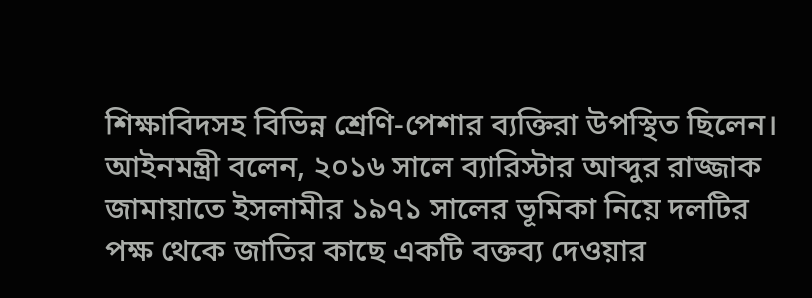শিক্ষাবিদসহ বিভিন্ন শ্রেণি-পেশার ব্যক্তিরা উপস্থিত ছিলেন।
আইনমন্ত্রী বলেন, ২০১৬ সালে ব্যারিস্টার আব্দুর রাজ্জাক জামায়াতে ইসলামীর ১৯৭১ সালের ভূমিকা নিয়ে দলটির পক্ষ থেকে জাতির কাছে একটি বক্তব্য দেওয়ার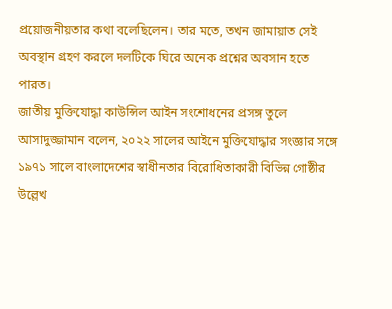প্রয়োজনীয়তার কথা বলেছিলেন। তার মতে, তখন জামায়াত সেই অবস্থান গ্রহণ করলে দলটিকে ঘিরে অনেক প্রশ্নের অবসান হতে পারত।
জাতীয় মুক্তিযোদ্ধা কাউন্সিল আইন সংশোধনের প্রসঙ্গ তুলে আসাদুজ্জামান বলেন, ২০২২ সালের আইনে মুক্তিযোদ্ধার সংজ্ঞার সঙ্গে ১৯৭১ সালে বাংলাদেশের স্বাধীনতার বিরোধিতাকারী বিভিন্ন গোষ্ঠীর উল্লেখ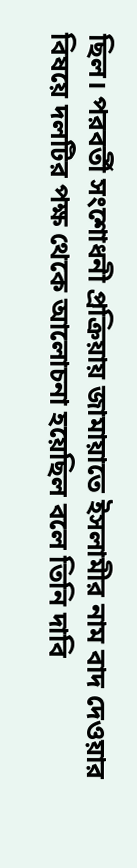ছিল। পরবর্তী সংশোধনী প্রক্রিয়ায় জামায়াতে ইসলামীর নাম বাদ দেওয়ার বিষয়ে দলটির পক্ষ থেকে আলোচনা হয়েছিল বলে তিনি দাবি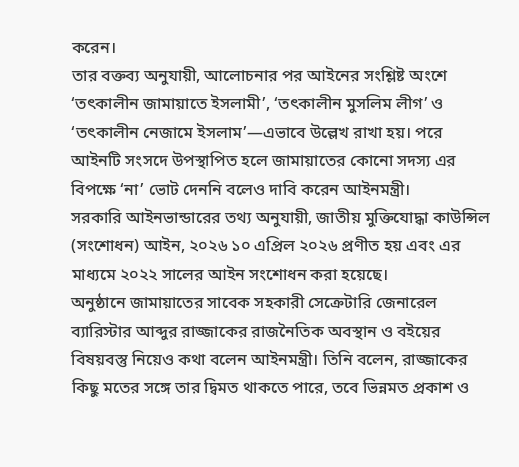করেন।
তার বক্তব্য অনুযায়ী, আলোচনার পর আইনের সংশ্লিষ্ট অংশে ‘তৎকালীন জামায়াতে ইসলামী’, ‘তৎকালীন মুসলিম লীগ’ ও ‘তৎকালীন নেজামে ইসলাম’—এভাবে উল্লেখ রাখা হয়। পরে আইনটি সংসদে উপস্থাপিত হলে জামায়াতের কোনো সদস্য এর বিপক্ষে ‘না’ ভোট দেননি বলেও দাবি করেন আইনমন্ত্রী।
সরকারি আইনভান্ডারের তথ্য অনুযায়ী, জাতীয় মুক্তিযোদ্ধা কাউন্সিল (সংশোধন) আইন, ২০২৬ ১০ এপ্রিল ২০২৬ প্রণীত হয় এবং এর মাধ্যমে ২০২২ সালের আইন সংশোধন করা হয়েছে।
অনুষ্ঠানে জামায়াতের সাবেক সহকারী সেক্রেটারি জেনারেল ব্যারিস্টার আব্দুর রাজ্জাকের রাজনৈতিক অবস্থান ও বইয়ের বিষয়বস্তু নিয়েও কথা বলেন আইনমন্ত্রী। তিনি বলেন, রাজ্জাকের কিছু মতের সঙ্গে তার দ্বিমত থাকতে পারে, তবে ভিন্নমত প্রকাশ ও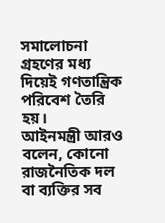সমালোচনা গ্রহণের মধ্য দিয়েই গণতান্ত্রিক পরিবেশ তৈরি হয়।
আইনমন্ত্রী আরও বলেন, কোনো রাজনৈতিক দল বা ব্যক্তির সব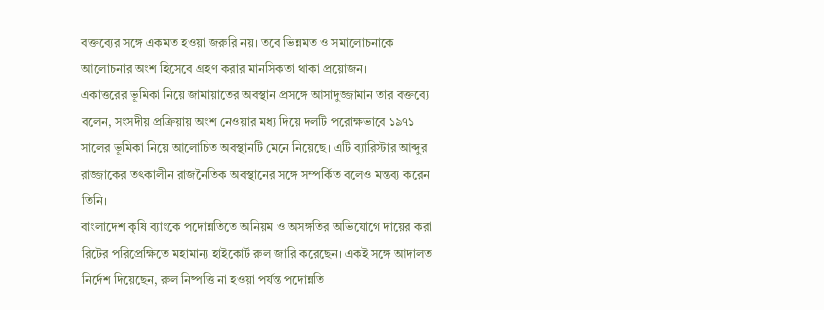বক্তব্যের সঙ্গে একমত হওয়া জরুরি নয়। তবে ভিন্নমত ও সমালোচনাকে আলোচনার অংশ হিসেবে গ্রহণ করার মানসিকতা থাকা প্রয়োজন।
একাত্তরের ভূমিকা নিয়ে জামায়াতের অবস্থান প্রসঙ্গে আসাদুজ্জামান তার বক্তব্যে বলেন, সংসদীয় প্রক্রিয়ায় অংশ নেওয়ার মধ্য দিয়ে দলটি পরোক্ষভাবে ১৯৭১ সালের ভূমিকা নিয়ে আলোচিত অবস্থানটি মেনে নিয়েছে। এটি ব্যারিস্টার আব্দুর রাজ্জাকের তৎকালীন রাজনৈতিক অবস্থানের সঙ্গে সম্পর্কিত বলেও মন্তব্য করেন তিনি।
বাংলাদেশ কৃষি ব্যাংকে পদোন্নতিতে অনিয়ম ও অসঙ্গতির অভিযোগে দায়ের করা রিটের পরিপ্রেক্ষিতে মহামান্য হাইকোর্ট রুল জারি করেছেন। একই সঙ্গে আদালত নির্দেশ দিয়েছেন, রুল নিষ্পত্তি না হওয়া পর্যন্ত পদোন্নতি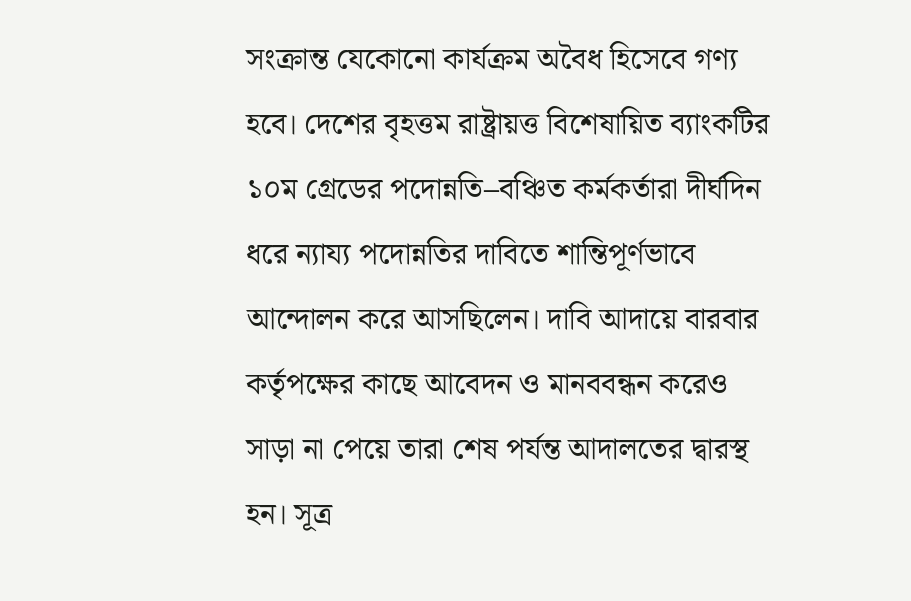সংক্রান্ত যেকোনো কার্যক্রম অবৈধ হিসেবে গণ্য হবে। দেশের বৃহত্তম রাষ্ট্রায়ত্ত বিশেষায়িত ব্যাংকটির ১০ম গ্রেডের পদোন্নতি–বঞ্চিত কর্মকর্তারা দীর্ঘদিন ধরে ন্যায্য পদোন্নতির দাবিতে শান্তিপূর্ণভাবে আন্দোলন করে আসছিলেন। দাবি আদায়ে বারবার কর্তৃপক্ষের কাছে আবেদন ও মানববন্ধন করেও সাড়া না পেয়ে তারা শেষ পর্যন্ত আদালতের দ্বারস্থ হন। সূত্র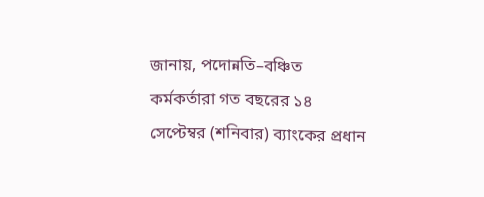জানায়, পদোন্নতি–বঞ্চিত কর্মকর্তারা গত বছরের ১৪ সেপ্টেম্বর (শনিবার) ব্যাংকের প্রধান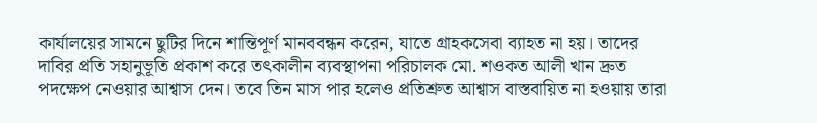কার্যালয়ের সামনে ছুটির দিনে শান্তিপূর্ণ মানববন্ধন করেন, যাতে গ্রাহকসেবা ব্যাহত না হয়। তাদের দাবির প্রতি সহানুভূতি প্রকাশ করে তৎকালীন ব্যবস্থাপনা পরিচালক মো. শওকত আলী খান দ্রুত পদক্ষেপ নেওয়ার আশ্বাস দেন। তবে তিন মাস পার হলেও প্রতিশ্রুত আশ্বাস বাস্তবায়িত না হওয়ায় তারা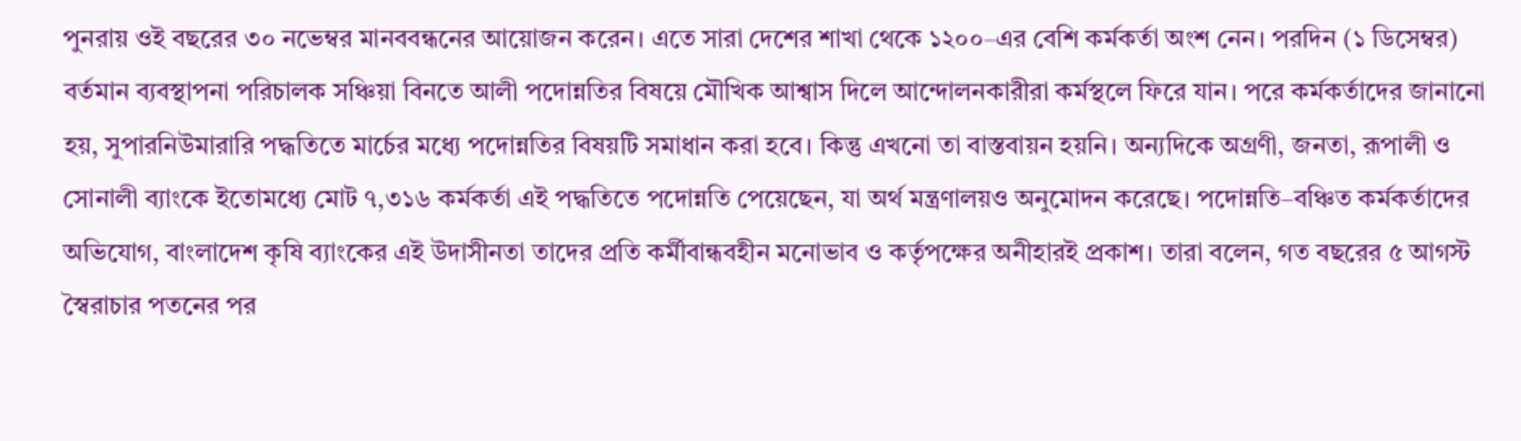পুনরায় ওই বছরের ৩০ নভেম্বর মানববন্ধনের আয়োজন করেন। এতে সারা দেশের শাখা থেকে ১২০০–এর বেশি কর্মকর্তা অংশ নেন। পরদিন (১ ডিসেম্বর) বর্তমান ব্যবস্থাপনা পরিচালক সঞ্চিয়া বিনতে আলী পদোন্নতির বিষয়ে মৌখিক আশ্বাস দিলে আন্দোলনকারীরা কর্মস্থলে ফিরে যান। পরে কর্মকর্তাদের জানানো হয়, সুপারনিউমারারি পদ্ধতিতে মার্চের মধ্যে পদোন্নতির বিষয়টি সমাধান করা হবে। কিন্তু এখনো তা বাস্তবায়ন হয়নি। অন্যদিকে অগ্রণী, জনতা, রূপালী ও সোনালী ব্যাংকে ইতোমধ্যে মোট ৭,৩১৬ কর্মকর্তা এই পদ্ধতিতে পদোন্নতি পেয়েছেন, যা অর্থ মন্ত্রণালয়ও অনুমোদন করেছে। পদোন্নতি–বঞ্চিত কর্মকর্তাদের অভিযোগ, বাংলাদেশ কৃষি ব্যাংকের এই উদাসীনতা তাদের প্রতি কর্মীবান্ধবহীন মনোভাব ও কর্তৃপক্ষের অনীহারই প্রকাশ। তারা বলেন, গত বছরের ৫ আগস্ট স্বৈরাচার পতনের পর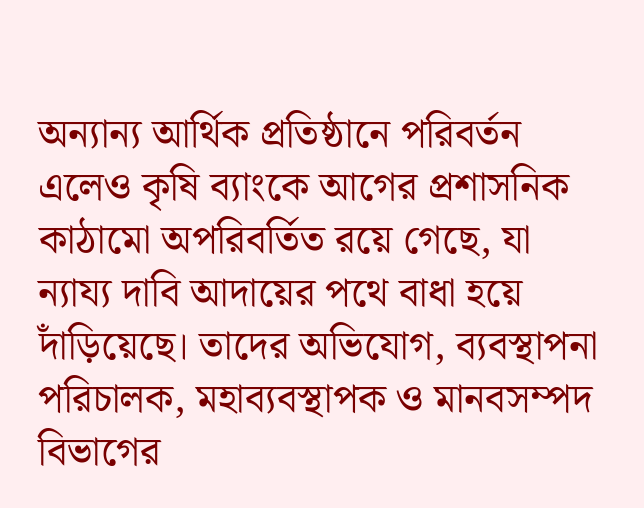অন্যান্য আর্থিক প্রতিষ্ঠানে পরিবর্তন এলেও কৃষি ব্যাংকে আগের প্রশাসনিক কাঠামো অপরিবর্তিত রয়ে গেছে, যা ন্যায্য দাবি আদায়ের পথে বাধা হয়ে দাঁড়িয়েছে। তাদের অভিযোগ, ব্যবস্থাপনা পরিচালক, মহাব্যবস্থাপক ও মানবসম্পদ বিভাগের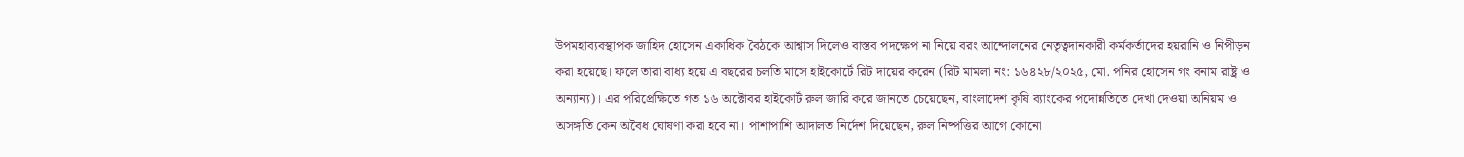উপমহাব্যবস্থাপক জাহিদ হোসেন একাধিক বৈঠকে আশ্বাস দিলেও বাস্তব পদক্ষেপ না নিয়ে বরং আন্দোলনের নেতৃত্বদানকারী কর্মকর্তাদের হয়রানি ও নিপীড়ন করা হয়েছে। ফলে তারা বাধ্য হয়ে এ বছরের চলতি মাসে হাইকোর্টে রিট দায়ের করেন (রিট মামলা নং: ১৬৪২৮/২০২৫, মো. পনির হোসেন গং বনাম রাষ্ট্র ও অন্যান্য)। এর পরিপ্রেক্ষিতে গত ১৬ অক্টোবর হাইকোর্ট রুল জারি করে জানতে চেয়েছেন, বাংলাদেশ কৃষি ব্যাংকের পদোন্নতিতে দেখা দেওয়া অনিয়ম ও অসঙ্গতি কেন অবৈধ ঘোষণা করা হবে না। পাশাপাশি আদালত নির্দেশ দিয়েছেন, রুল নিষ্পত্তির আগে কোনো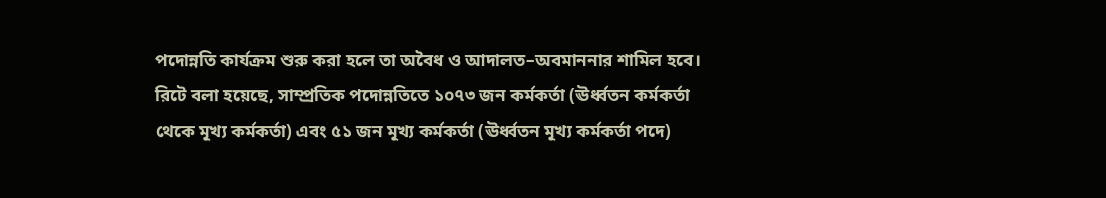পদোন্নতি কার্যক্রম শুরু করা হলে তা অবৈধ ও আদালত–অবমাননার শামিল হবে। রিটে বলা হয়েছে, সাম্প্রতিক পদোন্নতিতে ১০৭৩ জন কর্মকর্তা (ঊর্ধ্বতন কর্মকর্তা থেকে মূখ্য কর্মকর্তা) এবং ৫১ জন মূখ্য কর্মকর্তা (ঊর্ধ্বতন মূখ্য কর্মকর্তা পদে)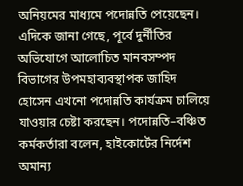অনিয়মের মাধ্যমে পদোন্নতি পেয়েছেন। এদিকে জানা গেছে, পূর্বে দুর্নীতির অভিযোগে আলোচিত মানবসম্পদ বিভাগের উপমহাব্যবস্থাপক জাহিদ হোসেন এখনো পদোন্নতি কার্যক্রম চালিয়ে যাওয়ার চেষ্টা করছেন। পদোন্নতি–বঞ্চিত কর্মকর্তারা বলেন, হাইকোর্টের নির্দেশ অমান্য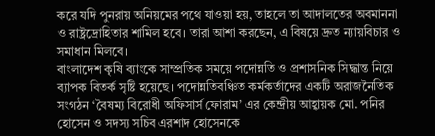করে যদি পুনরায় অনিয়মের পথে যাওয়া হয়, তাহলে তা আদালতের অবমাননা ও রাষ্ট্রদ্রোহিতার শামিল হবে। তারা আশা করছেন, এ বিষয়ে দ্রুত ন্যায়বিচার ও সমাধান মিলবে।
বাংলাদেশ কৃষি ব্যাংকে সাম্প্রতিক সময়ে পদোন্নতি ও প্রশাসনিক সিদ্ধান্ত নিয়ে ব্যাপক বিতর্ক সৃষ্টি হয়েছে। পদোন্নতিবঞ্চিত কর্মকর্তাদের একটি অরাজনৈতিক সংগঠন ‘বৈষম্য বিরোধী অফিসার্স ফোরাম’ এর কেন্দ্রীয় আহ্বায়ক মো. পনির হোসেন ও সদস্য সচিব এরশাদ হোসেনকে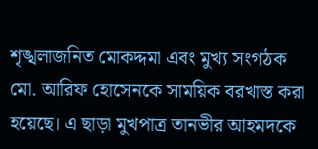শৃঙ্খলাজনিত মোকদ্দমা এবং মুখ্য সংগঠক মো. আরিফ হোসেনকে সাময়িক বরখাস্ত করা হয়েছে। এ ছাড়া মুখপাত্র তানভীর আহমদকে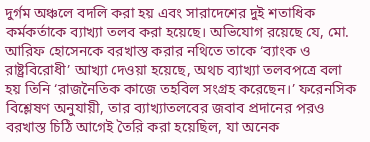দুর্গম অঞ্চলে বদলি করা হয় এবং সারাদেশের দুই শতাধিক কর্মকর্তাকে ব্যাখ্যা তলব করা হয়েছে। অভিযোগ রয়েছে যে, মো. আরিফ হোসেনকে বরখাস্ত করার নথিতে তাকে ‘ব্যাংক ও রাষ্ট্রবিরোধী’ আখ্যা দেওয়া হয়েছে, অথচ ব্যাখ্যা তলবপত্রে বলা হয় তিনি ‘রাজনৈতিক কাজে তহবিল সংগ্রহ করেছেন।’ ফরেনসিক বিশ্লেষণ অনুযায়ী, তার ব্যাখ্যাতলবের জবাব প্রদানের পরও বরখাস্ত চিঠি আগেই তৈরি করা হয়েছিল, যা অনেক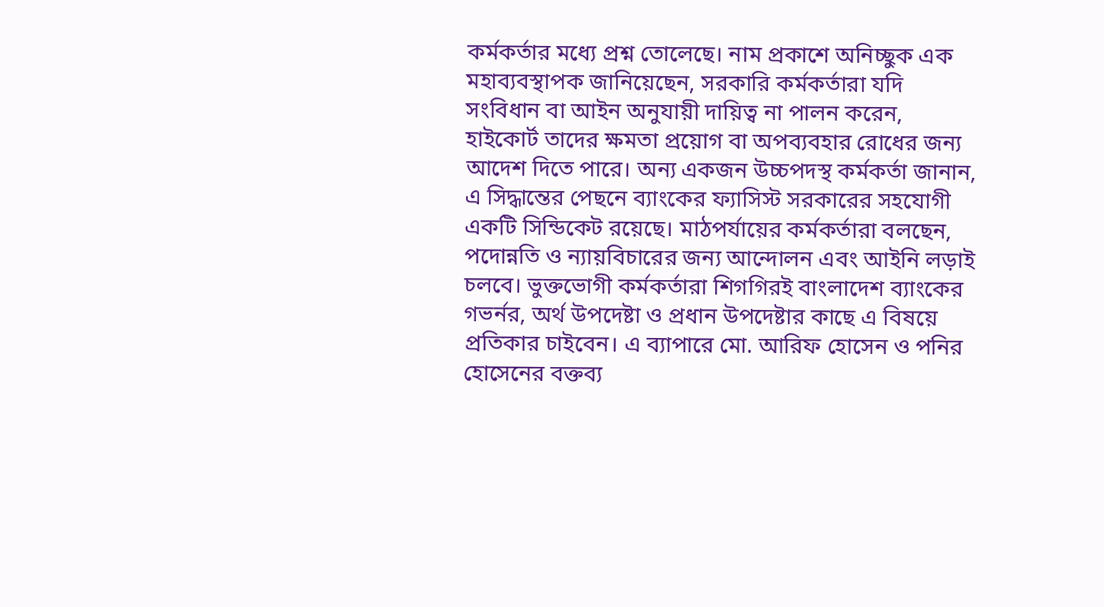কর্মকর্তার মধ্যে প্রশ্ন তোলেছে। নাম প্রকাশে অনিচ্ছুক এক মহাব্যবস্থাপক জানিয়েছেন, সরকারি কর্মকর্তারা যদি সংবিধান বা আইন অনুযায়ী দায়িত্ব না পালন করেন, হাইকোর্ট তাদের ক্ষমতা প্রয়োগ বা অপব্যবহার রোধের জন্য আদেশ দিতে পারে। অন্য একজন উচ্চপদস্থ কর্মকর্তা জানান, এ সিদ্ধান্তের পেছনে ব্যাংকের ফ্যাসিস্ট সরকারের সহযোগী একটি সিন্ডিকেট রয়েছে। মাঠপর্যায়ের কর্মকর্তারা বলছেন, পদোন্নতি ও ন্যায়বিচারের জন্য আন্দোলন এবং আইনি লড়াই চলবে। ভুক্তভোগী কর্মকর্তারা শিগগিরই বাংলাদেশ ব্যাংকের গভর্নর, অর্থ উপদেষ্টা ও প্রধান উপদেষ্টার কাছে এ বিষয়ে প্রতিকার চাইবেন। এ ব্যাপারে মো. আরিফ হোসেন ও পনির হোসেনের বক্তব্য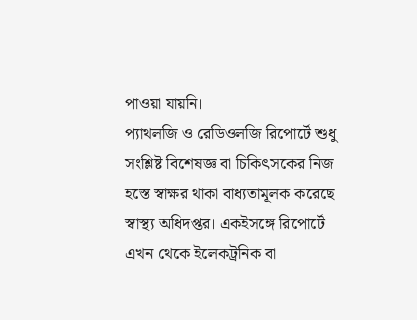পাওয়া যায়নি।
প্যাথলজি ও রেডিওলজি রিপোর্টে শুধু সংশ্লিষ্ট বিশেষজ্ঞ বা চিকিৎসকের নিজ হস্তে স্বাক্ষর থাকা বাধ্যতামূলক করেছে স্বাস্থ্য অধিদপ্তর। একইসঙ্গে রিপোর্টে এখন থেকে ইলেকট্রনিক বা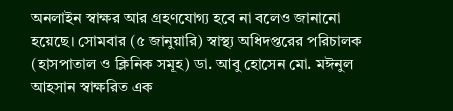অনলাইন স্বাক্ষর আর গ্রহণযোগ্য হবে না বলেও জানানো হয়েছে। সোমবার (৫ জানুয়ারি) স্বাস্থ্য অধিদপ্তরের পরিচালক (হাসপাতাল ও ক্লিনিক সমূহ) ডা. আবু হোসেন মো. মঈনুল আহসান স্বাক্ষরিত এক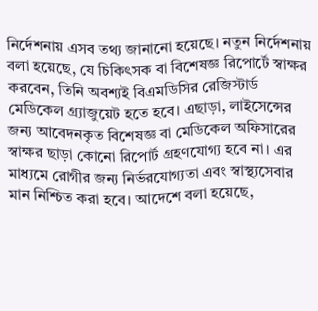নির্দেশনায় এসব তথ্য জানানো হয়েছে। নতুন নির্দেশনায় বলা হয়েছে, যে চিকিৎসক বা বিশেষজ্ঞ রিপোর্টে স্বাক্ষর করবেন, তিনি অবশ্যই বিএমডিসির রেজিস্টার্ড মেডিকেল গ্র্যাজুয়েট হতে হবে। এছাড়া, লাইসেন্সের জন্য আবেদনকৃত বিশেষজ্ঞ বা মেডিকেল অফিসারের স্বাক্ষর ছাড়া কোনো রিপোর্ট গ্রহণযোগ্য হবে না। এর মাধ্যমে রোগীর জন্য নির্ভরযোগ্যতা এবং স্বাস্থ্যসেবার মান নিশ্চিত করা হবে। আদেশে বলা হয়েছে,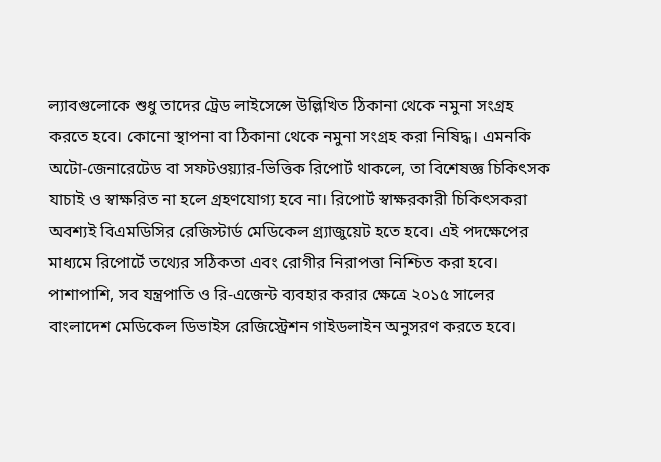ল্যাবগুলোকে শুধু তাদের ট্রেড লাইসেন্সে উল্লিখিত ঠিকানা থেকে নমুনা সংগ্রহ করতে হবে। কোনো স্থাপনা বা ঠিকানা থেকে নমুনা সংগ্রহ করা নিষিদ্ধ। এমনকি অটো-জেনারেটেড বা সফটওয়্যার-ভিত্তিক রিপোর্ট থাকলে, তা বিশেষজ্ঞ চিকিৎসক যাচাই ও স্বাক্ষরিত না হলে গ্রহণযোগ্য হবে না। রিপোর্ট স্বাক্ষরকারী চিকিৎসকরা অবশ্যই বিএমডিসির রেজিস্টার্ড মেডিকেল গ্র্যাজুয়েট হতে হবে। এই পদক্ষেপের মাধ্যমে রিপোর্টে তথ্যের সঠিকতা এবং রোগীর নিরাপত্তা নিশ্চিত করা হবে। পাশাপাশি, সব যন্ত্রপাতি ও রি-এজেন্ট ব্যবহার করার ক্ষেত্রে ২০১৫ সালের বাংলাদেশ মেডিকেল ডিভাইস রেজিস্ট্রেশন গাইডলাইন অনুসরণ করতে হবে।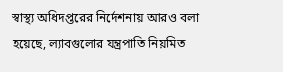স্বাস্থ্য অধিদপ্তরের নির্দেশনায় আরও বলা হয়েছে, ল্যাবগুলোর যন্ত্রপাতি নিয়মিত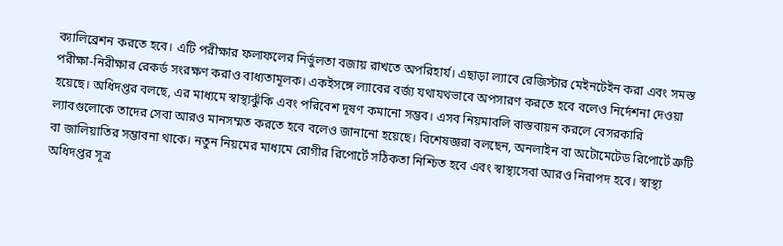ক্যালিব্রেশন করতে হবে। এটি পরীক্ষার ফলাফলের নির্ভুলতা বজায় রাখতে অপরিহার্য। এছাড়া ল্যাবে রেজিস্টার মেইনটেইন করা এবং সমস্ত পরীক্ষা-নিরীক্ষার রেকর্ড সংরক্ষণ করাও বাধ্যতামূলক। একইসঙ্গে ল্যাবের বর্জ্য যথাযথভাবে অপসারণ করতে হবে বলেও নির্দেশনা দেওয়া হয়েছে। অধিদপ্তর বলছে, এর মাধ্যমে স্বাস্থ্যঝুঁকি এবং পরিবেশ দূষণ কমানো সম্ভব। এসব নিয়মাবলি বাস্তবায়ন করলে বেসরকারি ল্যাবগুলোকে তাদের সেবা আরও মানসম্মত করতে হবে বলেও জানানো হয়েছে। বিশেষজ্ঞরা বলছেন, অনলাইন বা অটোমেটেড রিপোর্টে ত্রুটি বা জালিয়াতির সম্ভাবনা থাকে। নতুন নিয়মের মাধ্যমে রোগীর রিপোর্টে সঠিকতা নিশ্চিত হবে এবং স্বাস্থ্যসেবা আরও নিরাপদ হবে। স্বাস্থ্য অধিদপ্তর সূত্র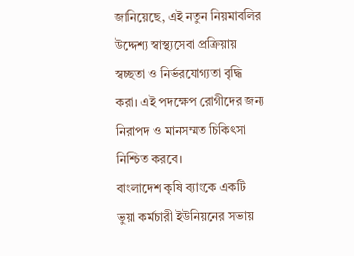জানিয়েছে, এই নতুন নিয়মাবলির উদ্দেশ্য স্বাস্থ্যসেবা প্রক্রিয়ায় স্বচ্ছতা ও নির্ভরযোগ্যতা বৃদ্ধি করা। এই পদক্ষেপ রোগীদের জন্য নিরাপদ ও মানসম্মত চিকিৎসা নিশ্চিত করবে।
বাংলাদেশ কৃষি ব্যাংকে একটি ভুয়া কর্মচারী ইউনিয়নের সভায়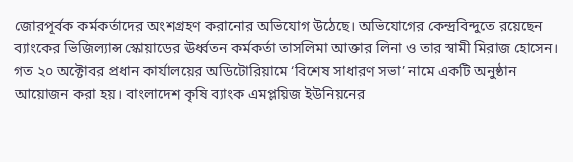জোরপূর্বক কর্মকর্তাদের অংশগ্রহণ করানোর অভিযোগ উঠেছে। অভিযোগের কেন্দ্রবিন্দুতে রয়েছেন ব্যাংকের ভিজিল্যান্স স্কোয়াডের ঊর্ধ্বতন কর্মকর্তা তাসলিমা আক্তার লিনা ও তার স্বামী মিরাজ হোসেন। গত ২০ অক্টোবর প্রধান কার্যালয়ের অডিটোরিয়ামে ‘বিশেষ সাধারণ সভা’ নামে একটি অনুষ্ঠান আয়োজন করা হয়। বাংলাদেশ কৃষি ব্যাংক এমপ্লয়িজ ইউনিয়নের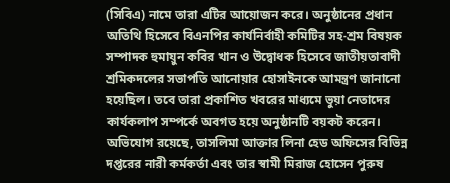(সিবিএ) নামে তারা এটির আয়োজন করে। অনুষ্ঠানের প্রধান অতিথি হিসেবে বিএনপির কার্যনির্বাহী কমিটির সহ-শ্রম বিষয়ক সম্পাদক হুমায়ুন কবির খান ও উদ্বোধক হিসেবে জাতীয়তাবাদী শ্রমিকদলের সভাপতি আনোয়ার হোসাইনকে আমন্ত্রণ জানানো হয়েছিল। তবে তারা প্রকাশিত খবরের মাধ্যমে ভুয়া নেতাদের কার্যকলাপ সম্পর্কে অবগত হয়ে অনুষ্ঠানটি বয়কট করেন। অভিযোগ রয়েছে, তাসলিমা আক্তার লিনা হেড অফিসের বিভিন্ন দপ্তরের নারী কর্মকর্তা এবং তার স্বামী মিরাজ হোসেন পুরুষ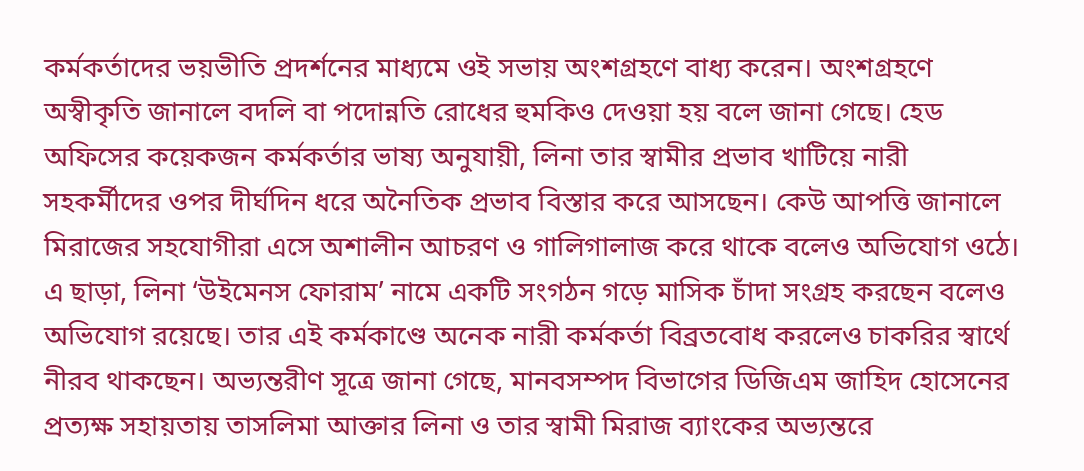কর্মকর্তাদের ভয়ভীতি প্রদর্শনের মাধ্যমে ওই সভায় অংশগ্রহণে বাধ্য করেন। অংশগ্রহণে অস্বীকৃতি জানালে বদলি বা পদোন্নতি রোধের হুমকিও দেওয়া হয় বলে জানা গেছে। হেড অফিসের কয়েকজন কর্মকর্তার ভাষ্য অনুযায়ী, লিনা তার স্বামীর প্রভাব খাটিয়ে নারী সহকর্মীদের ওপর দীর্ঘদিন ধরে অনৈতিক প্রভাব বিস্তার করে আসছেন। কেউ আপত্তি জানালে মিরাজের সহযোগীরা এসে অশালীন আচরণ ও গালিগালাজ করে থাকে বলেও অভিযোগ ওঠে। এ ছাড়া, লিনা ‘উইমেনস ফোরাম’ নামে একটি সংগঠন গড়ে মাসিক চাঁদা সংগ্রহ করছেন বলেও অভিযোগ রয়েছে। তার এই কর্মকাণ্ডে অনেক নারী কর্মকর্তা বিব্রতবোধ করলেও চাকরির স্বার্থে নীরব থাকছেন। অভ্যন্তরীণ সূত্রে জানা গেছে, মানবসম্পদ বিভাগের ডিজিএম জাহিদ হোসেনের প্রত্যক্ষ সহায়তায় তাসলিমা আক্তার লিনা ও তার স্বামী মিরাজ ব্যাংকের অভ্যন্তরে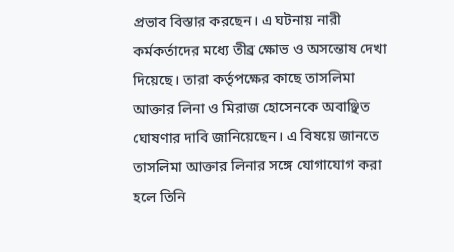প্রভাব বিস্তার করছেন। এ ঘটনায় নারী কর্মকর্তাদের মধ্যে তীব্র ক্ষোভ ও অসন্তোষ দেখা দিয়েছে। তারা কর্তৃপক্ষের কাছে তাসলিমা আক্তার লিনা ও মিরাজ হোসেনকে অবাঞ্ছিত ঘোষণার দাবি জানিয়েছেন। এ বিষয়ে জানতে তাসলিমা আক্তার লিনার সঙ্গে যোগাযোগ করা হলে তিনি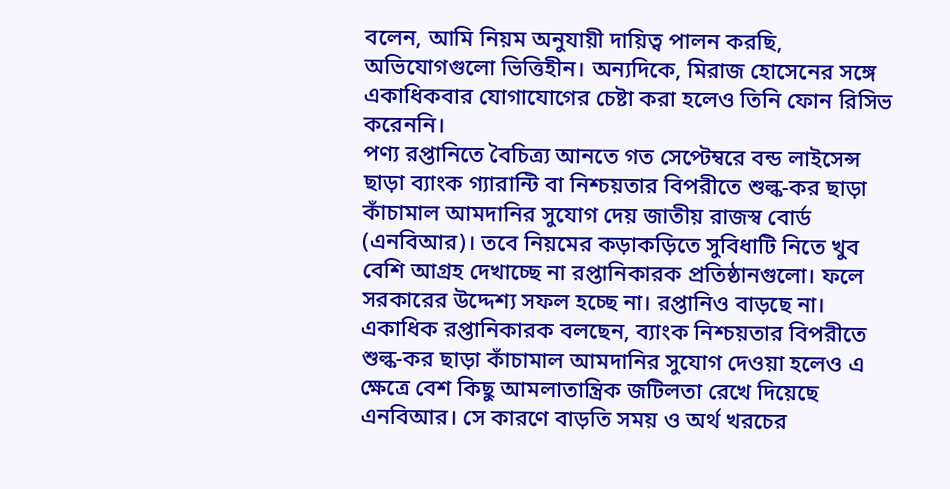বলেন, আমি নিয়ম অনুযায়ী দায়িত্ব পালন করছি, অভিযোগগুলো ভিত্তিহীন। অন্যদিকে, মিরাজ হোসেনের সঙ্গে একাধিকবার যোগাযোগের চেষ্টা করা হলেও তিনি ফোন রিসিভ করেননি।
পণ্য রপ্তানিতে বৈচিত্র্য আনতে গত সেপ্টেম্বরে বন্ড লাইসেন্স ছাড়া ব্যাংক গ্যারান্টি বা নিশ্চয়তার বিপরীতে শুল্ক-কর ছাড়া কাঁচামাল আমদানির সুযোগ দেয় জাতীয় রাজস্ব বোর্ড (এনবিআর)। তবে নিয়মের কড়াকড়িতে সুবিধাটি নিতে খুব বেশি আগ্রহ দেখাচ্ছে না রপ্তানিকারক প্রতিষ্ঠানগুলো। ফলে সরকারের উদ্দেশ্য সফল হচ্ছে না। রপ্তানিও বাড়ছে না। একাধিক রপ্তানিকারক বলছেন, ব্যাংক নিশ্চয়তার বিপরীতে শুল্ক-কর ছাড়া কাঁচামাল আমদানির সুযোগ দেওয়া হলেও এ ক্ষেত্রে বেশ কিছু আমলাতান্ত্রিক জটিলতা রেখে দিয়েছে এনবিআর। সে কারণে বাড়তি সময় ও অর্থ খরচের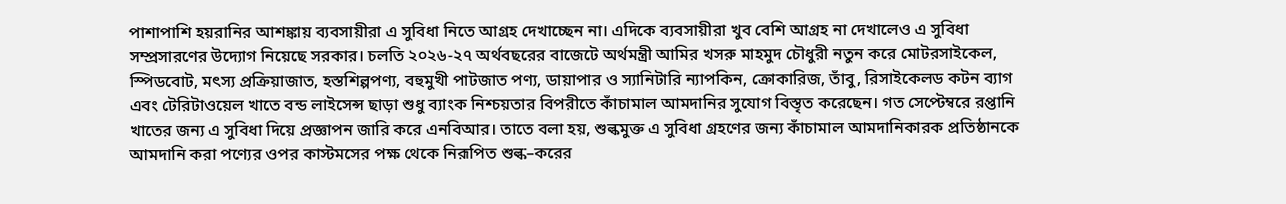পাশাপাশি হয়রানির আশঙ্কায় ব্যবসায়ীরা এ সুবিধা নিতে আগ্রহ দেখাচ্ছেন না। এদিকে ব্যবসায়ীরা খুব বেশি আগ্রহ না দেখালেও এ সুবিধা সম্প্রসারণের উদ্যোগ নিয়েছে সরকার। চলতি ২০২৬-২৭ অর্থবছরের বাজেটে অর্থমন্ত্রী আমির খসরু মাহমুদ চৌধুরী নতুন করে মোটরসাইকেল, স্পিডবোট, মৎস্য প্রক্রিয়াজাত, হস্তশিল্পপণ্য, বহুমুখী পাটজাত পণ্য, ডায়াপার ও স্যানিটারি ন্যাপকিন, ক্রোকারিজ, তাঁবু, রিসাইকেলড কটন ব্যাগ এবং টেরিটাওয়েল খাতে বন্ড লাইসেন্স ছাড়া শুধু ব্যাংক নিশ্চয়তার বিপরীতে কাঁচামাল আমদানির সুযোগ বিস্তৃত করেছেন। গত সেপ্টেম্বরে রপ্তানি খাতের জন্য এ সুবিধা দিয়ে প্রজ্ঞাপন জারি করে এনবিআর। তাতে বলা হয়, শুল্কমুক্ত এ সুবিধা গ্রহণের জন্য কাঁচামাল আমদানিকারক প্রতিষ্ঠানকে আমদানি করা পণ্যের ওপর কাস্টমসের পক্ষ থেকে নিরূপিত শুল্ক–করের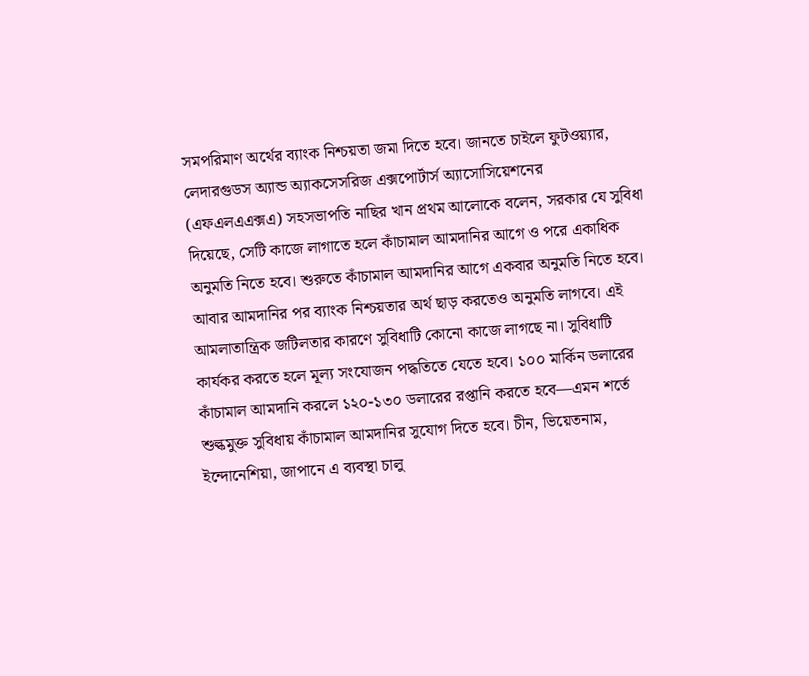সমপরিমাণ অর্থের ব্যাংক নিশ্চয়তা জমা দিতে হবে। জানতে চাইলে ফুটওয়্যার, লেদারগুডস অ্যান্ড অ্যাকসেসরিজ এক্সপোর্টার্স অ্যাসোসিয়েশনের (এফএলএএক্সএ) সহসভাপতি নাছির খান প্রথম আলোকে বলেন, সরকার যে সুবিধা দিয়েছে, সেটি কাজে লাগাতে হলে কাঁচামাল আমদানির আগে ও পরে একাধিক অনুমতি নিতে হবে। শুরুতে কাঁচামাল আমদানির আগে একবার অনুমতি নিতে হবে। আবার আমদানির পর ব্যাংক নিশ্চয়তার অর্থ ছাড় করতেও অনুমতি লাগবে। এই আমলাতান্ত্রিক জটিলতার কারণে সুবিধাটি কোনো কাজে লাগছে না। সুবিধাটি কার্যকর করতে হলে মূল্য সংযোজন পদ্ধতিতে যেতে হবে। ১০০ মার্কিন ডলারের কাঁচামাল আমদানি করলে ১২০-১৩০ ডলারের রপ্তানি করতে হবে—এমন শর্তে শুল্কমুক্ত সুবিধায় কাঁচামাল আমদানির সুযোগ দিতে হবে। চীন, ভিয়েতনাম, ইন্দোনেশিয়া, জাপানে এ ব্যবস্থা চালু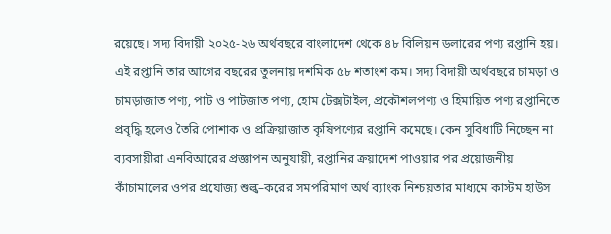রয়েছে। সদ্য বিদায়ী ২০২৫-২৬ অর্থবছরে বাংলাদেশ থেকে ৪৮ বিলিয়ন ডলারের পণ্য রপ্তানি হয়। এই রপ্তানি তার আগের বছরের তুলনায় দশমিক ৫৮ শতাংশ কম। সদ্য বিদায়ী অর্থবছরে চামড়া ও চামড়াজাত পণ্য, পাট ও পাটজাত পণ্য, হোম টেক্সটাইল, প্রকৌশলপণ্য ও হিমায়িত পণ্য রপ্তানিতে প্রবৃদ্ধি হলেও তৈরি পোশাক ও প্রক্রিয়াজাত কৃষিপণ্যের রপ্তানি কমেছে। কেন সুবিধাটি নিচ্ছেন না ব্যবসায়ীরা এনবিআরের প্রজ্ঞাপন অনুযায়ী, রপ্তানির ক্রয়াদেশ পাওয়ার পর প্রয়োজনীয় কাঁচামালের ওপর প্রযোজ্য শুল্ক–করের সমপরিমাণ অর্থ ব্যাংক নিশ্চয়তার মাধ্যমে কাস্টম হাউস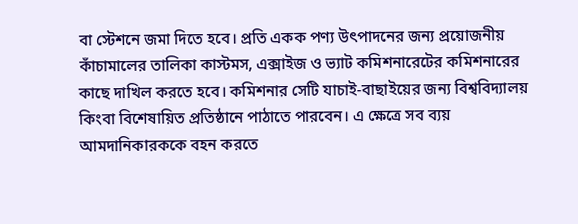বা স্টেশনে জমা দিতে হবে। প্রতি একক পণ্য উৎপাদনের জন্য প্রয়োজনীয় কাঁচামালের তালিকা কাস্টমস, এক্সাইজ ও ভ্যাট কমিশনারেটের কমিশনারের কাছে দাখিল করতে হবে। কমিশনার সেটি যাচাই-বাছাইয়ের জন্য বিশ্ববিদ্যালয় কিংবা বিশেষায়িত প্রতিষ্ঠানে পাঠাতে পারবেন। এ ক্ষেত্রে সব ব্যয় আমদানিকারককে বহন করতে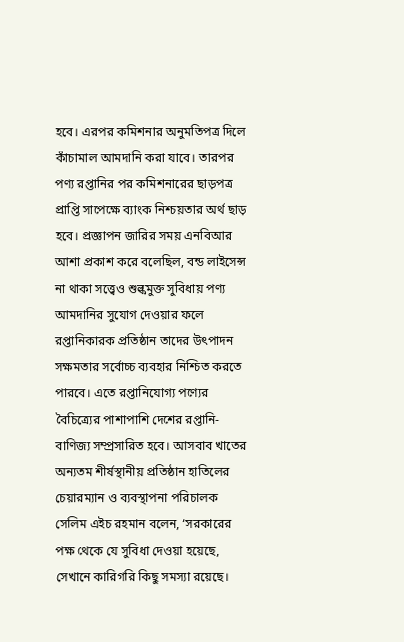হবে। এরপর কমিশনার অনুমতিপত্র দিলে কাঁচামাল আমদানি করা যাবে। তারপর পণ্য রপ্তানির পর কমিশনারের ছাড়পত্র প্রাপ্তি সাপেক্ষে ব্যাংক নিশ্চয়তার অর্থ ছাড় হবে। প্রজ্ঞাপন জারির সময় এনবিআর আশা প্রকাশ করে বলেছিল, বন্ড লাইসেন্স না থাকা সত্ত্বেও শুল্কমুক্ত সুবিধায় পণ্য আমদানির সুযোগ দেওয়ার ফলে রপ্তানিকারক প্রতিষ্ঠান তাদের উৎপাদন সক্ষমতার সর্বোচ্চ ব্যবহার নিশ্চিত করতে পারবে। এতে রপ্তানিযোগ্য পণ্যের বৈচিত্র্যের পাশাপাশি দেশের রপ্তানি-বাণিজ্য সম্প্রসারিত হবে। আসবাব খাতের অন্যতম শীর্ষস্থানীয় প্রতিষ্ঠান হাতিলের চেয়ারম্যান ও ব্যবস্থাপনা পরিচালক সেলিম এইচ রহমান বলেন, ‘সরকারের পক্ষ থেকে যে সুবিধা দেওয়া হয়েছে, সেখানে কারিগরি কিছু সমস্যা রয়েছে।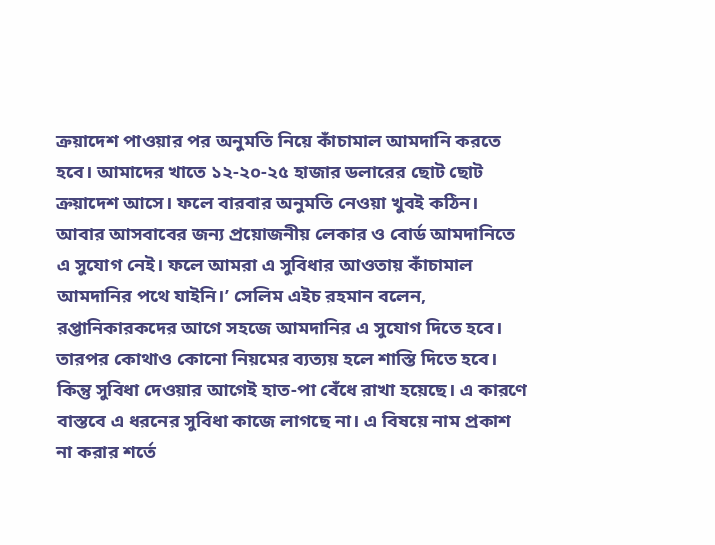ক্রয়াদেশ পাওয়ার পর অনুমতি নিয়ে কাঁচামাল আমদানি করতে হবে। আমাদের খাতে ১২-২০-২৫ হাজার ডলারের ছোট ছোট ক্রয়াদেশ আসে। ফলে বারবার অনুমতি নেওয়া খুবই কঠিন। আবার আসবাবের জন্য প্রয়োজনীয় লেকার ও বোর্ড আমদানিতে এ সুযোগ নেই। ফলে আমরা এ সুবিধার আওতায় কাঁচামাল আমদানির পথে যাইনি।’ সেলিম এইচ রহমান বলেন, রপ্তানিকারকদের আগে সহজে আমদানির এ সুযোগ দিতে হবে। তারপর কোথাও কোনো নিয়মের ব্যত্যয় হলে শাস্তি দিতে হবে। কিন্তু সুবিধা দেওয়ার আগেই হাত-পা বেঁধে রাখা হয়েছে। এ কারণে বাস্তবে এ ধরনের সুবিধা কাজে লাগছে না। এ বিষয়ে নাম প্রকাশ না করার শর্তে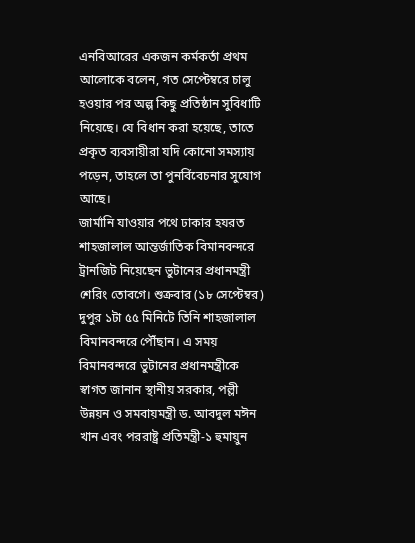এনবিআরের একজন কর্মকর্তা প্রথম আলোকে বলেন, গত সেপ্টেম্বরে চালু হওয়ার পর অল্প কিছু প্রতিষ্ঠান সুবিধাটি নিয়েছে। যে বিধান করা হয়েছে, তাতে প্রকৃত ব্যবসায়ীরা যদি কোনো সমস্যায় পড়েন, তাহলে তা পুনর্বিবেচনার সুযোগ আছে।
জার্মানি যাওয়ার পথে ঢাকার হযরত শাহজালাল আন্তর্জাতিক বিমানবন্দরে ট্রানজিট নিয়েছেন ভুটানের প্রধানমন্ত্রী শেরিং তোবগে। শুক্রবার (১৮ সেপ্টেম্বর) দুপুর ১টা ৫৫ মিনিটে তিনি শাহজালাল বিমানবন্দরে পৌঁছান। এ সময় বিমানবন্দরে ভুটানের প্রধানমন্ত্রীকে স্বাগত জানান স্থানীয় সরকার, পল্লী উন্নয়ন ও সমবায়মন্ত্রী ড. আবদুল মঈন খান এবং পররাষ্ট্র প্রতিমন্ত্রী-১ হুমায়ুন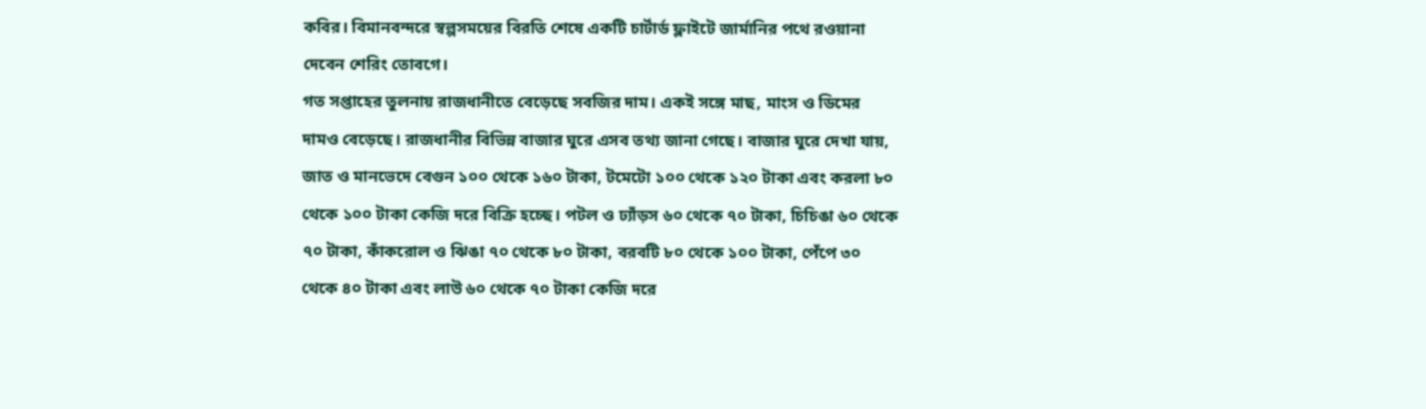কবির। বিমানবন্দরে স্বল্পসময়ের বিরতি শেষে একটি চার্টার্ড ফ্লাইটে জার্মানির পথে রওয়ানা দেবেন শেরিং তোবগে।
গত সপ্তাহের তুলনায় রাজধানীতে বেড়েছে সবজির দাম। একই সঙ্গে মাছ, মাংস ও ডিমের দামও বেড়েছে। রাজধানীর বিভিন্ন বাজার ঘুরে এসব তথ্য জানা গেছে। বাজার ঘুরে দেখা যায়, জাত ও মানভেদে বেগুন ১০০ থেকে ১৬০ টাকা, টমেটো ১০০ থেকে ১২০ টাকা এবং করলা ৮০ থেকে ১০০ টাকা কেজি দরে বিক্রি হচ্ছে। পটল ও ঢ্যাঁড়স ৬০ থেকে ৭০ টাকা, চিচিঙা ৬০ থেকে ৭০ টাকা, কাঁকরোল ও ঝিঙা ৭০ থেকে ৮০ টাকা, বরবটি ৮০ থেকে ১০০ টাকা, পেঁপে ৩০ থেকে ৪০ টাকা এবং লাউ ৬০ থেকে ৭০ টাকা কেজি দরে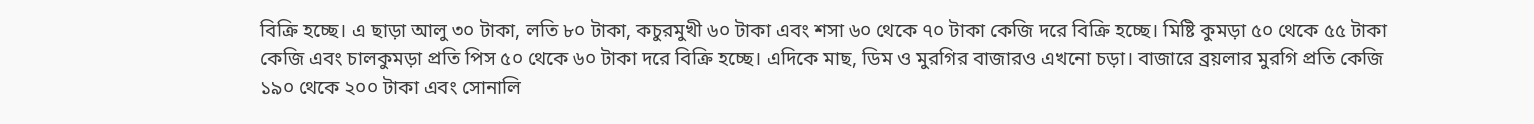বিক্রি হচ্ছে। এ ছাড়া আলু ৩০ টাকা, লতি ৮০ টাকা, কচুরমুখী ৬০ টাকা এবং শসা ৬০ থেকে ৭০ টাকা কেজি দরে বিক্রি হচ্ছে। মিষ্টি কুমড়া ৫০ থেকে ৫৫ টাকা কেজি এবং চালকুমড়া প্রতি পিস ৫০ থেকে ৬০ টাকা দরে বিক্রি হচ্ছে। এদিকে মাছ, ডিম ও মুরগির বাজারও এখনো চড়া। বাজারে ব্রয়লার মুরগি প্রতি কেজি ১৯০ থেকে ২০০ টাকা এবং সোনালি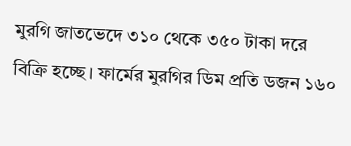মুরগি জাতভেদে ৩১০ থেকে ৩৫০ টাকা দরে বিক্রি হচ্ছে। ফার্মের মুরগির ডিম প্রতি ডজন ১৬০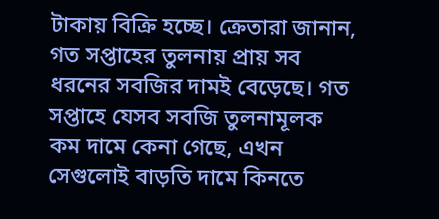টাকায় বিক্রি হচ্ছে। ক্রেতারা জানান, গত সপ্তাহের তুলনায় প্রায় সব ধরনের সবজির দামই বেড়েছে। গত সপ্তাহে যেসব সবজি তুলনামূলক কম দামে কেনা গেছে, এখন সেগুলোই বাড়তি দামে কিনতে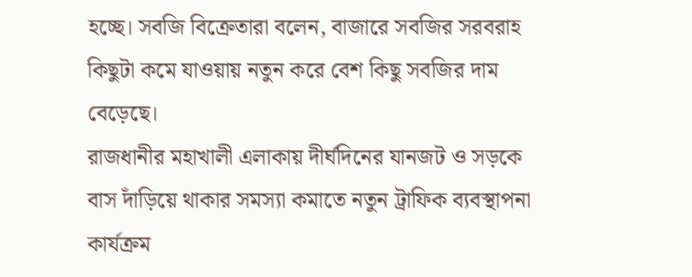হচ্ছে। সবজি বিক্রেতারা বলেন, বাজারে সবজির সরবরাহ কিছুটা কমে যাওয়ায় নতুন করে বেশ কিছু সবজির দাম বেড়েছে।
রাজধানীর মহাখালী এলাকায় দীর্ঘদিনের যানজট ও সড়কে বাস দাঁড়িয়ে থাকার সমস্যা কমাতে নতুন ট্রাফিক ব্যবস্থাপনা কার্যক্রম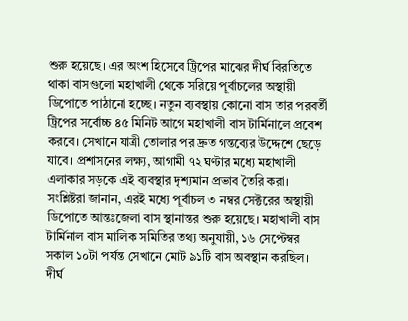শুরু হয়েছে। এর অংশ হিসেবে ট্রিপের মাঝের দীর্ঘ বিরতিতে থাকা বাসগুলো মহাখালী থেকে সরিয়ে পূর্বাচলের অস্থায়ী ডিপোতে পাঠানো হচ্ছে। নতুন ব্যবস্থায় কোনো বাস তার পরবর্তী ট্রিপের সর্বোচ্চ ৪৫ মিনিট আগে মহাখালী বাস টার্মিনালে প্রবেশ করবে। সেখানে যাত্রী তোলার পর দ্রুত গন্তব্যের উদ্দেশে ছেড়ে যাবে। প্রশাসনের লক্ষ্য, আগামী ৭২ ঘণ্টার মধ্যে মহাখালী এলাকার সড়কে এই ব্যবস্থার দৃশ্যমান প্রভাব তৈরি করা। সংশ্লিষ্টরা জানান, এরই মধ্যে পূর্বাচল ৩ নম্বর সেক্টরের অস্থায়ী ডিপোতে আন্তঃজেলা বাস স্থানান্তর শুরু হয়েছে। মহাখালী বাস টার্মিনাল বাস মালিক সমিতির তথ্য অনুযায়ী, ১৬ সেপ্টেম্বর সকাল ১০টা পর্যন্ত সেখানে মোট ৯১টি বাস অবস্থান করছিল। দীর্ঘ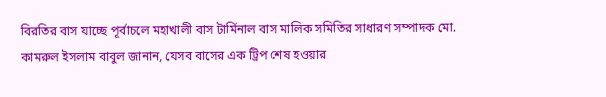বিরতির বাস যাচ্ছে পূর্বাচলে মহাখালী বাস টার্মিনাল বাস মালিক সমিতির সাধারণ সম্পাদক মো. কামরুল ইসলাম বাবুল জানান, যেসব বাসের এক ট্রিপ শেষ হওয়ার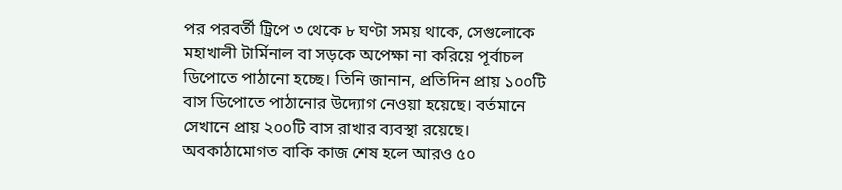পর পরবর্তী ট্রিপে ৩ থেকে ৮ ঘণ্টা সময় থাকে, সেগুলোকে মহাখালী টার্মিনাল বা সড়কে অপেক্ষা না করিয়ে পূর্বাচল ডিপোতে পাঠানো হচ্ছে। তিনি জানান, প্রতিদিন প্রায় ১০০টি বাস ডিপোতে পাঠানোর উদ্যোগ নেওয়া হয়েছে। বর্তমানে সেখানে প্রায় ২০০টি বাস রাখার ব্যবস্থা রয়েছে। অবকাঠামোগত বাকি কাজ শেষ হলে আরও ৫০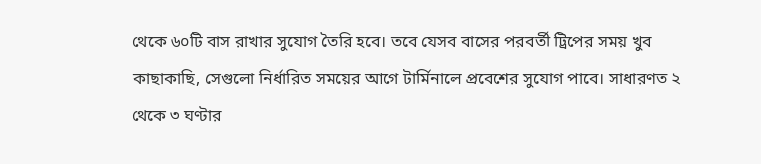থেকে ৬০টি বাস রাখার সুযোগ তৈরি হবে। তবে যেসব বাসের পরবর্তী ট্রিপের সময় খুব কাছাকাছি, সেগুলো নির্ধারিত সময়ের আগে টার্মিনালে প্রবেশের সুযোগ পাবে। সাধারণত ২ থেকে ৩ ঘণ্টার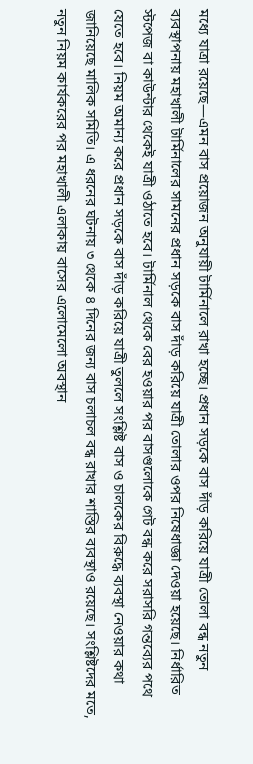মধ্যে যাত্রা রয়েছে—এমন বাস প্রয়োজন অনুযায়ী টার্মিনালে রাখা হচ্ছে। প্রধান সড়কে বাস দাঁড় করিয়ে যাত্রী তোলা বন্ধ নতুন ব্যবস্থাপনায় মহাখালী টার্মিনালের সামনের প্রধান সড়কে বাস দাঁড় করিয়ে যাত্রী তোলার ওপর নিষেধাজ্ঞা দেওয়া হয়েছে। নির্ধারিত স্টপেজ বা কাউন্টার থেকেই যাত্রী ওঠাতে হবে। টার্মিনাল থেকে বের হওয়ার পর বাসগুলোকে গেট বন্ধ করে সরাসরি গন্তব্যের পথে যেতে হবে। নিয়ম অমান্য করে প্রধান সড়কে বাস দাঁড় করিয়ে যাত্রী তুললে সংশ্লিষ্ট বাস ও চালকের বিরুদ্ধে ব্যবস্থা নেওয়ার কথা জানিয়েছে মালিক সমিতি। এ ধরনের ঘটনায় ৩ থেকে ৪ দিনের জন্য বাস চলাচল বন্ধ রাখার শাস্তির ব্যবস্থাও রয়েছে। সংশ্লিষ্টদের মতে, নতুন নিয়ম কার্যকরের পর মহাখালী এলাকায় বাসের এলোমেলো অবস্থান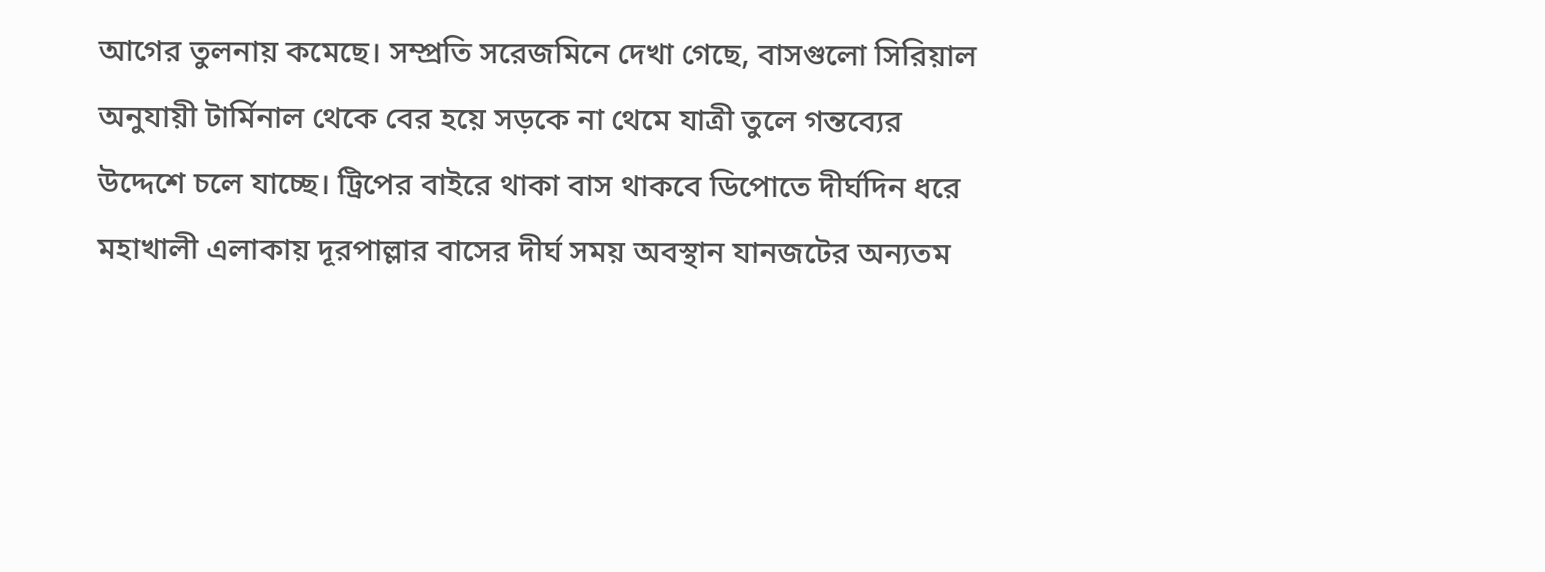আগের তুলনায় কমেছে। সম্প্রতি সরেজমিনে দেখা গেছে, বাসগুলো সিরিয়াল অনুযায়ী টার্মিনাল থেকে বের হয়ে সড়কে না থেমে যাত্রী তুলে গন্তব্যের উদ্দেশে চলে যাচ্ছে। ট্রিপের বাইরে থাকা বাস থাকবে ডিপোতে দীর্ঘদিন ধরে মহাখালী এলাকায় দূরপাল্লার বাসের দীর্ঘ সময় অবস্থান যানজটের অন্যতম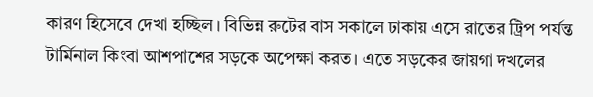কারণ হিসেবে দেখা হচ্ছিল। বিভিন্ন রুটের বাস সকালে ঢাকায় এসে রাতের ট্রিপ পর্যন্ত টার্মিনাল কিংবা আশপাশের সড়কে অপেক্ষা করত। এতে সড়কের জায়গা দখলের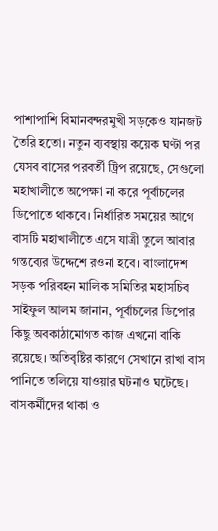পাশাপাশি বিমানবন্দরমুখী সড়কেও যানজট তৈরি হতো। নতুন ব্যবস্থায় কয়েক ঘণ্টা পর যেসব বাসের পরবর্তী ট্রিপ রয়েছে, সেগুলো মহাখালীতে অপেক্ষা না করে পূর্বাচলের ডিপোতে থাকবে। নির্ধারিত সময়ের আগে বাসটি মহাখালীতে এসে যাত্রী তুলে আবার গন্তব্যের উদ্দেশে রওনা হবে। বাংলাদেশ সড়ক পরিবহন মালিক সমিতির মহাসচিব সাইফুল আলম জানান, পূর্বাচলের ডিপোর কিছু অবকাঠামোগত কাজ এখনো বাকি রয়েছে। অতিবৃষ্টির কারণে সেখানে রাখা বাস পানিতে তলিয়ে যাওয়ার ঘটনাও ঘটেছে। বাসকর্মীদের থাকা ও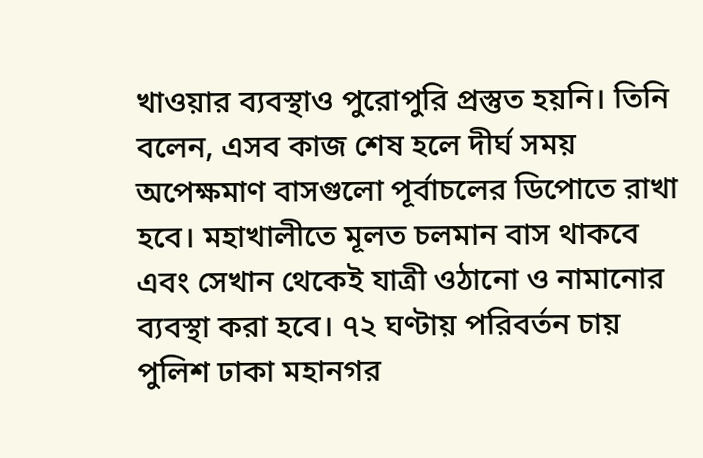খাওয়ার ব্যবস্থাও পুরোপুরি প্রস্তুত হয়নি। তিনি বলেন, এসব কাজ শেষ হলে দীর্ঘ সময় অপেক্ষমাণ বাসগুলো পূর্বাচলের ডিপোতে রাখা হবে। মহাখালীতে মূলত চলমান বাস থাকবে এবং সেখান থেকেই যাত্রী ওঠানো ও নামানোর ব্যবস্থা করা হবে। ৭২ ঘণ্টায় পরিবর্তন চায় পুলিশ ঢাকা মহানগর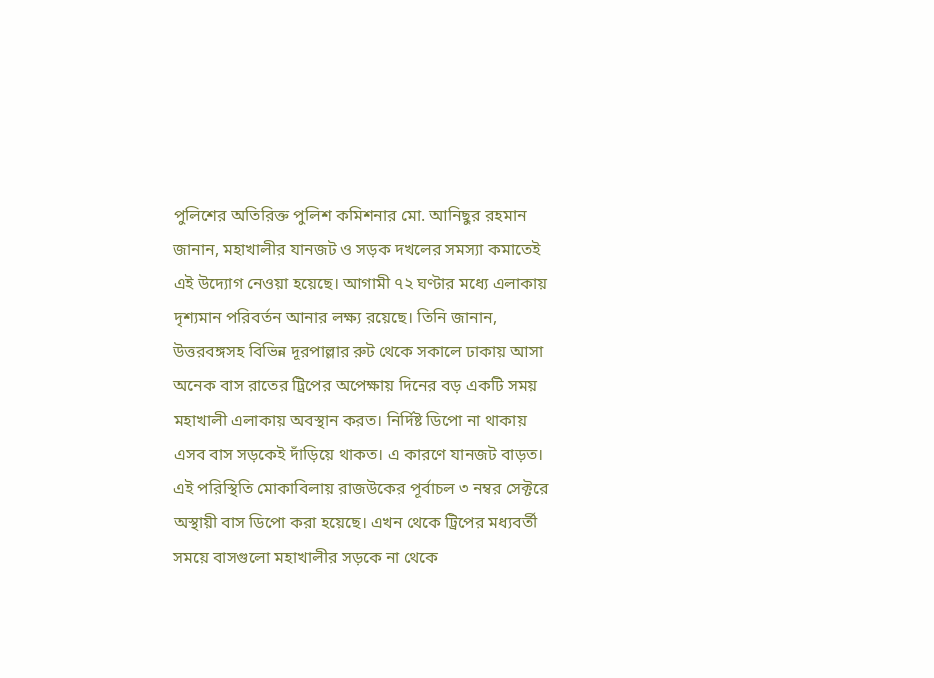পুলিশের অতিরিক্ত পুলিশ কমিশনার মো. আনিছুর রহমান জানান, মহাখালীর যানজট ও সড়ক দখলের সমস্যা কমাতেই এই উদ্যোগ নেওয়া হয়েছে। আগামী ৭২ ঘণ্টার মধ্যে এলাকায় দৃশ্যমান পরিবর্তন আনার লক্ষ্য রয়েছে। তিনি জানান, উত্তরবঙ্গসহ বিভিন্ন দূরপাল্লার রুট থেকে সকালে ঢাকায় আসা অনেক বাস রাতের ট্রিপের অপেক্ষায় দিনের বড় একটি সময় মহাখালী এলাকায় অবস্থান করত। নির্দিষ্ট ডিপো না থাকায় এসব বাস সড়কেই দাঁড়িয়ে থাকত। এ কারণে যানজট বাড়ত। এই পরিস্থিতি মোকাবিলায় রাজউকের পূর্বাচল ৩ নম্বর সেক্টরে অস্থায়ী বাস ডিপো করা হয়েছে। এখন থেকে ট্রিপের মধ্যবর্তী সময়ে বাসগুলো মহাখালীর সড়কে না থেকে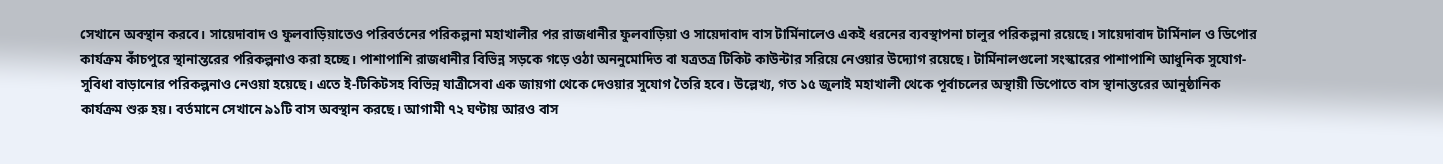সেখানে অবস্থান করবে। সায়েদাবাদ ও ফুলবাড়িয়াতেও পরিবর্তনের পরিকল্পনা মহাখালীর পর রাজধানীর ফুলবাড়িয়া ও সায়েদাবাদ বাস টার্মিনালেও একই ধরনের ব্যবস্থাপনা চালুর পরিকল্পনা রয়েছে। সায়েদাবাদ টার্মিনাল ও ডিপোর কার্যক্রম কাঁচপুরে স্থানান্তরের পরিকল্পনাও করা হচ্ছে। পাশাপাশি রাজধানীর বিভিন্ন সড়কে গড়ে ওঠা অননুমোদিত বা যত্রতত্র টিকিট কাউন্টার সরিয়ে নেওয়ার উদ্যোগ রয়েছে। টার্মিনালগুলো সংস্কারের পাশাপাশি আধুনিক সুযোগ-সুবিধা বাড়ানোর পরিকল্পনাও নেওয়া হয়েছে। এতে ই-টিকিটসহ বিভিন্ন যাত্রীসেবা এক জায়গা থেকে দেওয়ার সুযোগ তৈরি হবে। উল্লেখ্য, গত ১৫ জুলাই মহাখালী থেকে পূর্বাচলের অস্থায়ী ডিপোতে বাস স্থানান্তরের আনুষ্ঠানিক কার্যক্রম শুরু হয়। বর্তমানে সেখানে ৯১টি বাস অবস্থান করছে। আগামী ৭২ ঘণ্টায় আরও বাস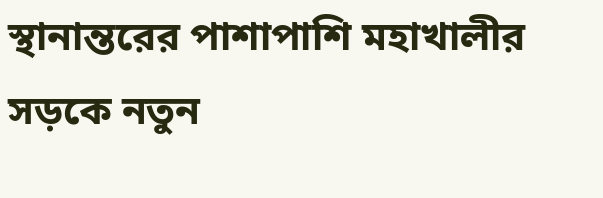স্থানান্তরের পাশাপাশি মহাখালীর সড়কে নতুন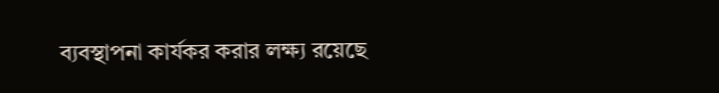ব্যবস্থাপনা কার্যকর করার লক্ষ্য রয়েছে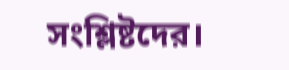সংশ্লিষ্টদের।